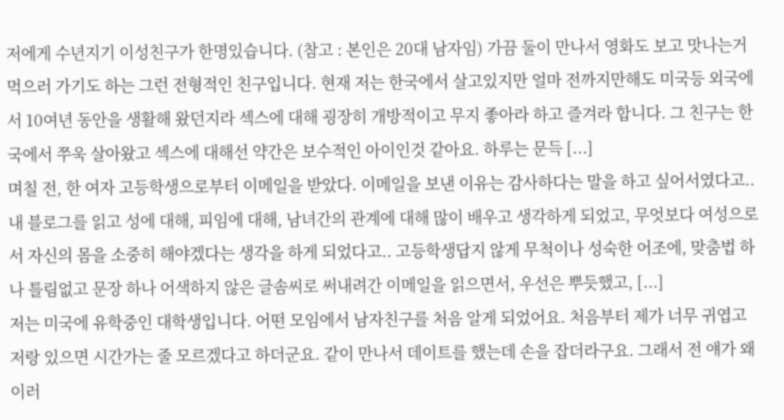저에게 수년지기 이성친구가 한명있습니다. (참고 : 본인은 20대 남자임) 가끔 둘이 만나서 영화도 보고 맛나는거 먹으러 가기도 하는 그런 전형적인 친구입니다. 현재 저는 한국에서 살고있지만 얼마 전까지만해도 미국등 외국에서 10여년 동안을 생활해 왔던지라 섹스에 대해 굉장히 개방적이고 무지 좋아라 하고 즐겨라 합니다. 그 친구는 한국에서 쭈욱 살아왔고 섹스에 대해선 약간은 보수적인 아이인것 같아요. 하루는 문득 [...]
며칠 전, 한 여자 고등학생으로부터 이메일을 받았다. 이메일을 보낸 이유는 감사하다는 말을 하고 싶어서였다고.. 내 블로그를 읽고 성에 대해, 피임에 대해, 남녀간의 관계에 대해 많이 배우고 생각하게 되었고, 무엇보다 여성으로서 자신의 몸을 소중히 해야겠다는 생각을 하게 되었다고.. 고등학생답지 않게 무척이나 성숙한 어조에, 맞춤법 하나 틀림없고 문장 하나 어색하지 않은 글솜씨로 써내려간 이메일을 읽으면서, 우선은 뿌듯했고, [...]
저는 미국에 유학중인 대학생입니다. 어떤 모임에서 남자친구를 처음 알게 되었어요. 처음부터 제가 너무 귀엽고 저랑 있으면 시간가는 줄 모르겠다고 하더군요. 같이 만나서 데이트를 했는데 손을 잡더라구요. 그래서 전 얘가 왜이러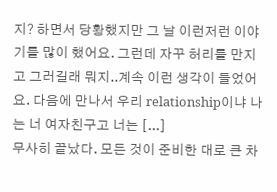지? 하면서 당황했지만 그 날 이런저런 이야기를 많이 했어요. 그런데 자꾸 허리를 만지고 그러길래 뭐지..계속 이런 생각이 들었어요. 다음에 만나서 우리 relationship이냐 나는 너 여자친구고 너는 [...]
무사히 끝났다. 모든 것이 준비한 대로 큰 차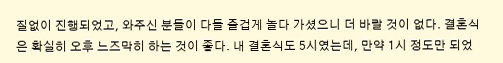질없이 진행되었고, 와주신 분들이 다들 즐겁게 놀다 가셨으니 더 바랄 것이 없다. 결혼식은 확실히 오후 느즈막히 하는 것이 좋다. 내 결혼식도 5시였는데, 만약 1시 정도만 되었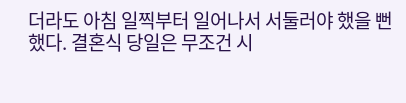더라도 아침 일찍부터 일어나서 서둘러야 했을 뻔 했다. 결혼식 당일은 무조건 시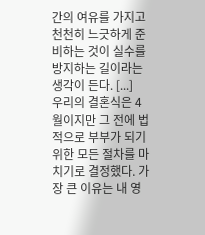간의 여유를 가지고 천천히 느긋하게 준비하는 것이 실수를 방지하는 길이라는 생각이 든다. [...]
우리의 결혼식은 4월이지만 그 전에 법적으로 부부가 되기 위한 모든 절차를 마치기로 결정했다. 가장 큰 이유는 내 영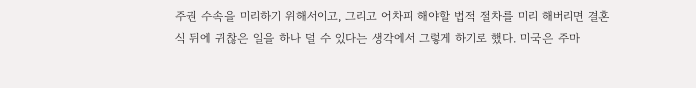주권 수속을 미리하기 위해서이고, 그리고 어차피 해야할 법적 절차를 미리 해버리면 결혼식 뒤에 귀찮은 일을 하나 덜 수 있다는 생각에서 그렇게 하기로 했다. 미국은 주마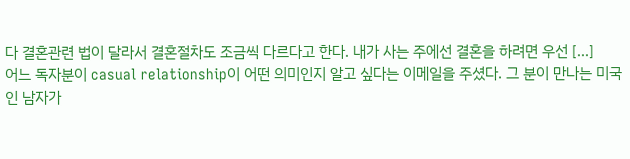다 결혼관련 법이 달라서 결혼절차도 조금씩 다르다고 한다. 내가 사는 주에선 결혼을 하려면 우선 [...]
어느 독자분이 casual relationship이 어떤 의미인지 알고 싶다는 이메일을 주셨다. 그 분이 만나는 미국인 남자가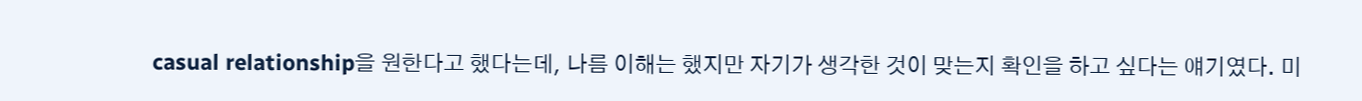casual relationship을 원한다고 했다는데, 나름 이해는 했지만 자기가 생각한 것이 맞는지 확인을 하고 싶다는 얘기였다. 미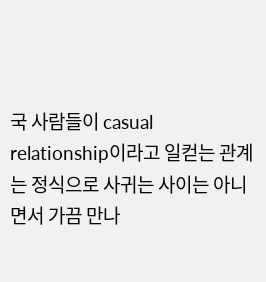국 사람들이 casual relationship이라고 일컫는 관계는 정식으로 사귀는 사이는 아니면서 가끔 만나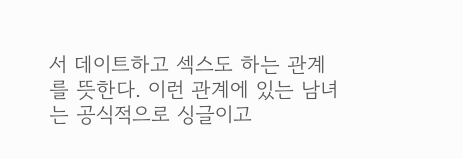서 데이트하고 섹스도 하는 관계를 뜻한다. 이런 관계에 있는 남녀는 공식적으로 싱글이고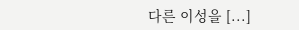다른 이성을 [...]